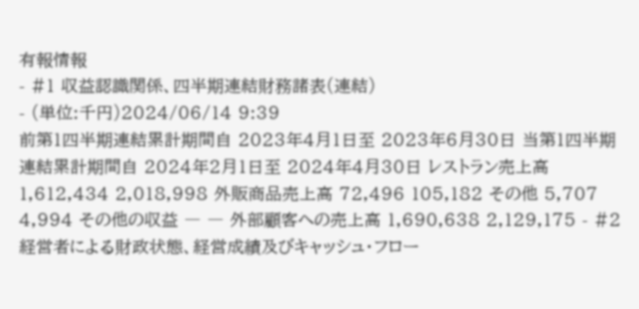有報情報
- #1 収益認識関係、四半期連結財務諸表(連結)
- (単位:千円)2024/06/14 9:39
前第1四半期連結累計期間自 2023年4月1日至 2023年6月30日 当第1四半期連結累計期間自 2024年2月1日至 2024年4月30日 レストラン売上高 1,612,434 2,018,998 外販商品売上高 72,496 105,182 その他 5,707 4,994 その他の収益 ― ― 外部顧客への売上高 1,690,638 2,129,175 - #2 経営者による財政状態、経営成績及びキャッシュ・フロー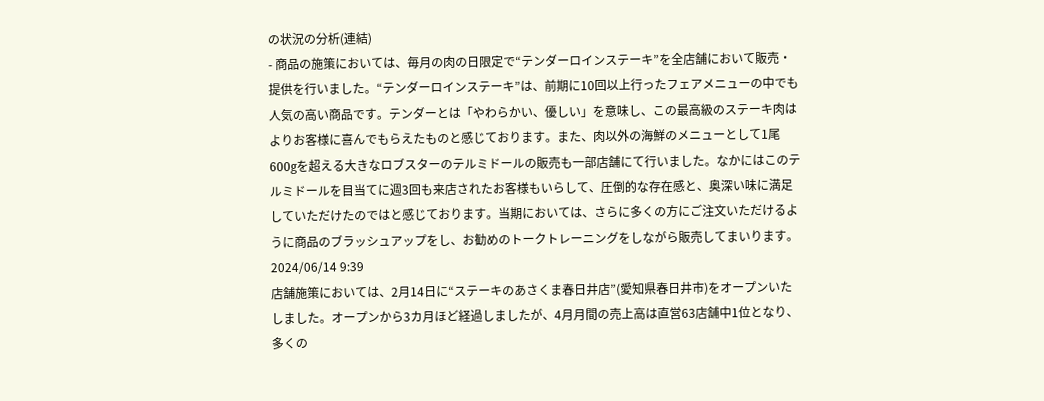の状況の分析(連結)
- 商品の施策においては、毎月の肉の日限定で“テンダーロインステーキ”を全店舗において販売・提供を行いました。“テンダーロインステーキ”は、前期に10回以上行ったフェアメニューの中でも人気の高い商品です。テンダーとは「やわらかい、優しい」を意味し、この最高級のステーキ肉はよりお客様に喜んでもらえたものと感じております。また、肉以外の海鮮のメニューとして1尾600gを超える大きなロブスターのテルミドールの販売も一部店舗にて行いました。なかにはこのテルミドールを目当てに週3回も来店されたお客様もいらして、圧倒的な存在感と、奥深い味に満足していただけたのではと感じております。当期においては、さらに多くの方にご注文いただけるように商品のブラッシュアップをし、お勧めのトークトレーニングをしながら販売してまいります。2024/06/14 9:39
店舗施策においては、2月14日に“ステーキのあさくま春日井店”(愛知県春日井市)をオープンいたしました。オープンから3カ月ほど経過しましたが、4月月間の売上高は直営63店舗中1位となり、多くの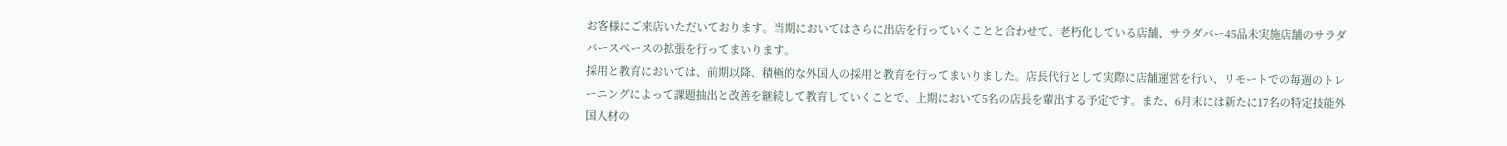お客様にご来店いただいております。当期においてはさらに出店を行っていくことと合わせて、老朽化している店舗、サラダバー45品未実施店舗のサラダバースペースの拡張を行ってまいります。
採用と教育においては、前期以降、積極的な外国人の採用と教育を行ってまいりました。店長代行として実際に店舗運営を行い、リモートでの毎週のトレーニングによって課題抽出と改善を継続して教育していくことで、上期において5名の店長を輩出する予定です。また、6月末には新たに17名の特定技能外国人材の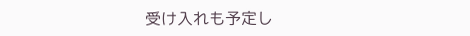受け入れも予定し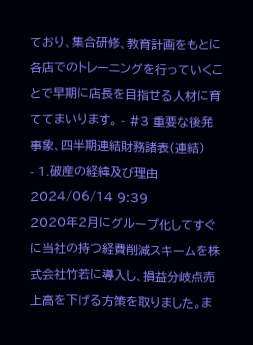ており、集合研修、教育計画をもとに各店でのトレーニングを行っていくことで早期に店長を目指せる人材に育ててまいります。 - #3 重要な後発事象、四半期連結財務諸表(連結)
- 1.破産の経緯及び理由2024/06/14 9:39
2020年2月にグループ化してすぐに当社の持つ経費削減スキームを株式会社竹若に導入し、損益分岐点売上高を下げる方策を取りました。ま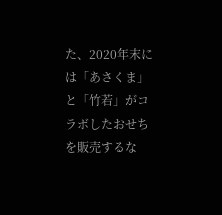た、2020年末には「あさくま」と「竹若」がコラボしたおせちを販売するな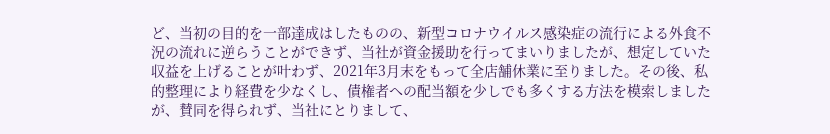ど、当初の目的を一部達成はしたものの、新型コロナウイルス感染症の流行による外食不況の流れに逆らうことができず、当社が資金援助を行ってまいりましたが、想定していた収益を上げることが叶わず、2021年3月末をもって全店舗休業に至りました。その後、私的整理により経費を少なくし、債権者への配当額を少しでも多くする方法を模索しましたが、賛同を得られず、当社にとりまして、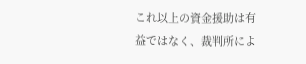これ以上の資金援助は有益ではなく、裁判所によ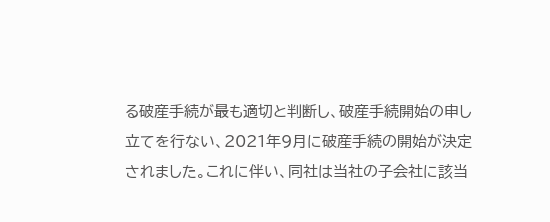る破産手続が最も適切と判断し、破産手続開始の申し立てを行ない、2021年9月に破産手続の開始が決定されました。これに伴い、同社は当社の子会社に該当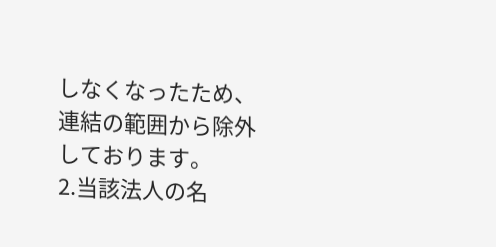しなくなったため、連結の範囲から除外しております。
2.当該法人の名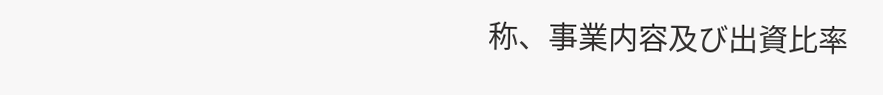称、事業内容及び出資比率